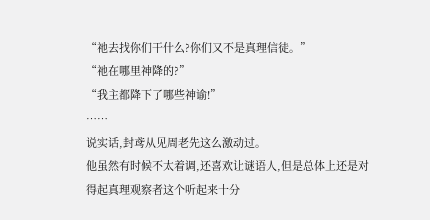“祂去找你们干什么?你们又不是真理信徒。”
“祂在哪里神降的?”
“我主都降下了哪些神谕!”
……
说实话,封鸢从见周老先这么激动过。
他虽然有时候不太着调,还喜欢让谜语人,但是总体上还是对得起真理观察者这个听起来十分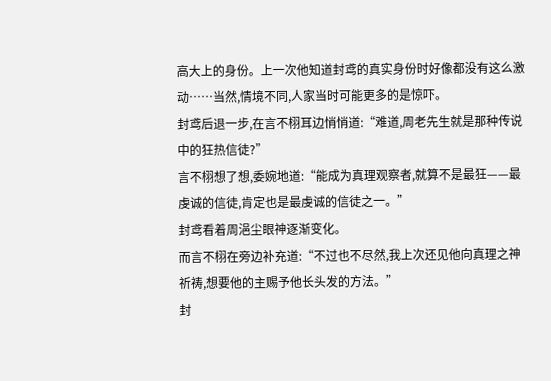高大上的身份。上一次他知道封鸢的真实身份时好像都没有这么激动……当然,情境不同,人家当时可能更多的是惊吓。
封鸢后退一步,在言不栩耳边悄悄道:“难道,周老先生就是那种传说中的狂热信徒?”
言不栩想了想,委婉地道:“能成为真理观察者,就算不是最狂——最虔诚的信徒,肯定也是最虔诚的信徒之一。”
封鸢看着周浥尘眼神逐渐变化。
而言不栩在旁边补充道:“不过也不尽然,我上次还见他向真理之神祈祷,想要他的主赐予他长头发的方法。”
封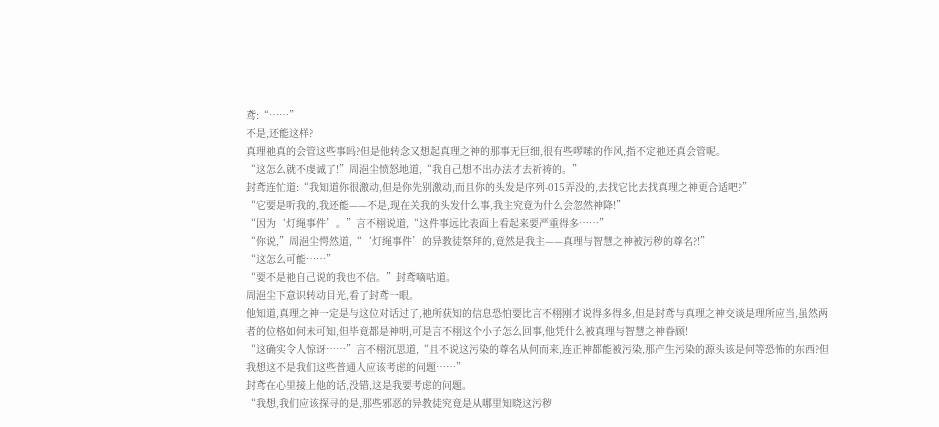鸢:“……”
不是,还能这样?
真理祂真的会管这些事吗?但是他转念又想起真理之神的那事无巨细,很有些啰嗦的作风,指不定祂还真会管呢。
“这怎么就不虔诚了!”周浥尘愤怒地道,“我自己想不出办法才去祈祷的。”
封鸢连忙道:“我知道你很激动,但是你先别激动,而且你的头发是序列-015弄没的,去找它比去找真理之神更合适吧?”
“它要是听我的,我还能——不是,现在关我的头发什么事,我主究竟为什么会忽然神降!”
“因为‘灯绳事件’。”言不栩说道,“这件事远比表面上看起来要严重得多……”
“你说,”周浥尘愕然道,“‘灯绳事件’的异教徒祭拜的,竟然是我主——真理与智慧之神被污秽的尊名?!”
“这怎么可能……”
“要不是祂自己说的我也不信。”封鸢嘀咕道。
周浥尘下意识转动目光,看了封鸢一眼。
他知道,真理之神一定是与这位对话过了,祂所获知的信息恐怕要比言不栩刚才说得多得多,但是封鸢与真理之神交谈是理所应当,虽然两者的位格如何未可知,但毕竟都是神明,可是言不栩这个小子怎么回事,他凭什么被真理与智慧之神眷顾!
“这确实令人惊讶……”言不栩沉思道,“且不说这污染的尊名从何而来,连正神都能被污染,那产生污染的源头该是何等恐怖的东西?但我想这不是我们这些普通人应该考虑的问题……”
封鸢在心里接上他的话,没错,这是我要考虑的问题。
“我想,我们应该探寻的是,那些邪恶的异教徒究竟是从哪里知晓这污秽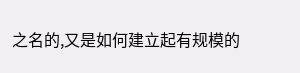之名的,又是如何建立起有规模的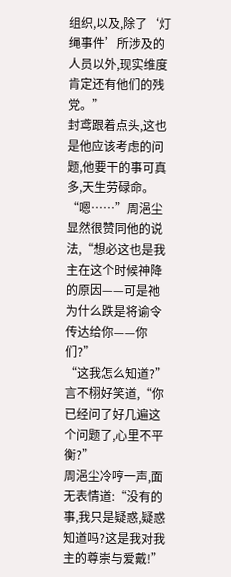组织,以及,除了‘灯绳事件’所涉及的人员以外,现实维度肯定还有他们的残党。”
封鸢跟着点头,这也是他应该考虑的问题,他要干的事可真多,天生劳碌命。
“嗯……”周浥尘显然很赞同他的说法,“想必这也是我主在这个时候神降的原因——可是祂为什么跌是将谕令传达给你——你们?”
“这我怎么知道?”言不栩好笑道,“你已经问了好几遍这个问题了,心里不平衡?”
周浥尘冷哼一声,面无表情道:“没有的事,我只是疑惑,疑惑知道吗?这是我对我主的尊崇与爱戴!”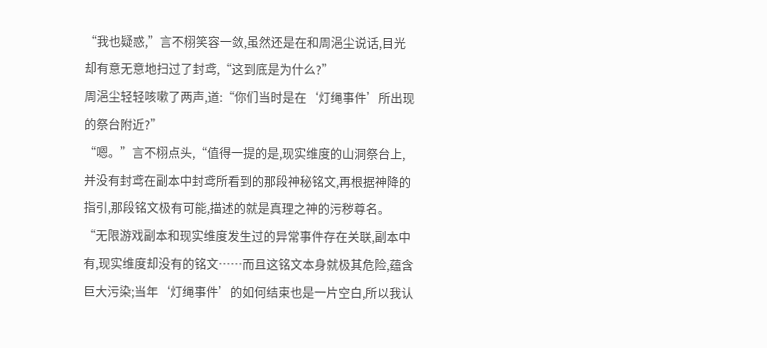“我也疑惑,”言不栩笑容一敛,虽然还是在和周浥尘说话,目光却有意无意地扫过了封鸢,“这到底是为什么?”
周浥尘轻轻咳嗽了两声,道:“你们当时是在‘灯绳事件’所出现的祭台附近?”
“嗯。”言不栩点头,“值得一提的是,现实维度的山洞祭台上,并没有封鸢在副本中封鸢所看到的那段神秘铭文,再根据神降的指引,那段铭文极有可能,描述的就是真理之神的污秽尊名。
“无限游戏副本和现实维度发生过的异常事件存在关联,副本中有,现实维度却没有的铭文……而且这铭文本身就极其危险,蕴含巨大污染;当年‘灯绳事件’的如何结束也是一片空白,所以我认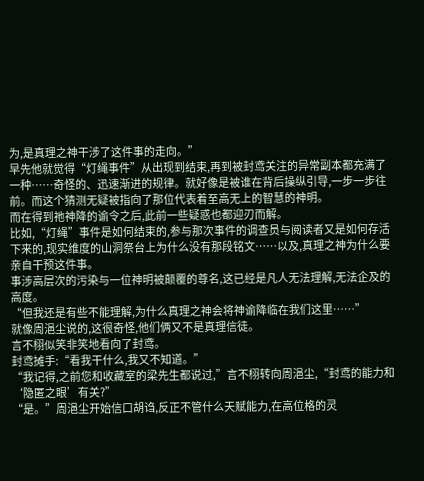为,是真理之神干涉了这件事的走向。”
早先他就觉得“灯绳事件”从出现到结束,再到被封鸢关注的异常副本都充满了一种……奇怪的、迅速渐进的规律。就好像是被谁在背后操纵引导,一步一步往前。而这个猜测无疑被指向了那位代表着至高无上的智慧的神明。
而在得到祂神降的谕令之后,此前一些疑惑也都迎刃而解。
比如,“灯绳”事件是如何结束的,参与那次事件的调查员与阅读者又是如何存活下来的,现实维度的山洞祭台上为什么没有那段铭文……以及,真理之神为什么要亲自干预这件事。
事涉高层次的污染与一位神明被颠覆的尊名,这已经是凡人无法理解,无法企及的高度。
“但我还是有些不能理解,为什么真理之神会将神谕降临在我们这里……”
就像周浥尘说的,这很奇怪,他们俩又不是真理信徒。
言不栩似笑非笑地看向了封鸢。
封鸢摊手:“看我干什么,我又不知道。”
“我记得,之前您和收藏室的梁先生都说过,”言不栩转向周浥尘,“封鸢的能力和‘隐匿之眼’有关?”
“是。”周浥尘开始信口胡诌,反正不管什么天赋能力,在高位格的灵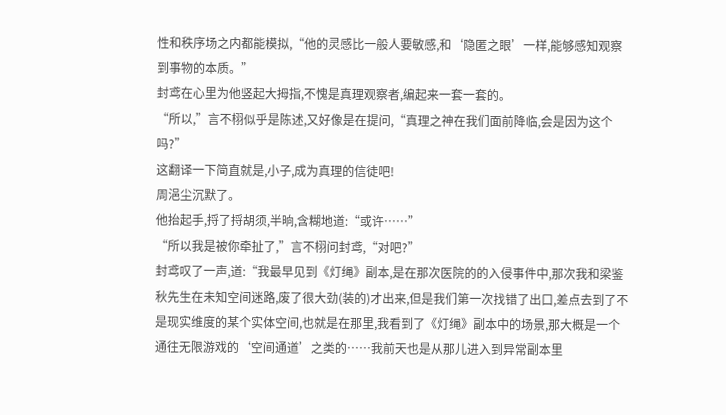性和秩序场之内都能模拟,“他的灵感比一般人要敏感,和‘隐匿之眼’一样,能够感知观察到事物的本质。”
封鸢在心里为他竖起大拇指,不愧是真理观察者,编起来一套一套的。
“所以,”言不栩似乎是陈述,又好像是在提问,“真理之神在我们面前降临,会是因为这个吗?”
这翻译一下简直就是,小子,成为真理的信徒吧!
周浥尘沉默了。
他抬起手,捋了捋胡须,半晌,含糊地道:“或许……”
“所以我是被你牵扯了,”言不栩问封鸢,“对吧?”
封鸢叹了一声,道:“我最早见到《灯绳》副本,是在那次医院的的入侵事件中,那次我和梁鉴秋先生在未知空间迷路,废了很大劲(装的)才出来,但是我们第一次找错了出口,差点去到了不是现实维度的某个实体空间,也就是在那里,我看到了《灯绳》副本中的场景,那大概是一个通往无限游戏的‘空间通道’之类的……我前天也是从那儿进入到异常副本里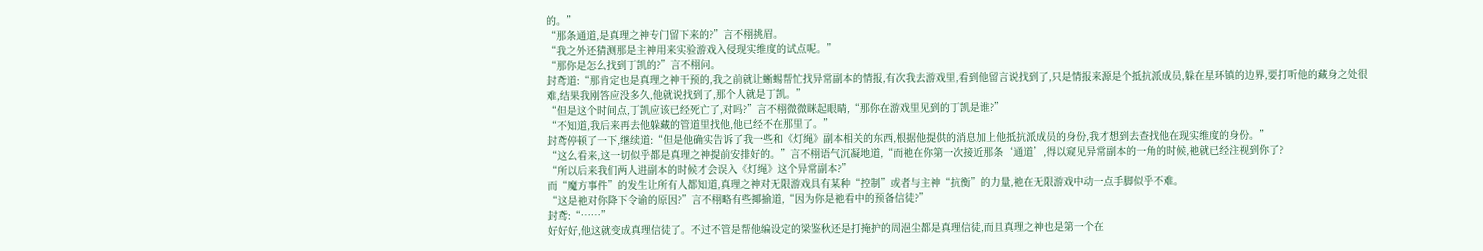的。”
“那条通道,是真理之神专门留下来的?”言不栩挑眉。
“我之外还猜测那是主神用来实验游戏入侵现实维度的试点呢。”
“那你是怎么找到丁凯的?”言不栩问。
封鸢道:“那肯定也是真理之神干预的,我之前就让蜥蜴帮忙找异常副本的情报,有次我去游戏里,看到他留言说找到了,只是情报来源是个抵抗派成员,躲在星环镇的边界,要打听他的藏身之处很难,结果我刚答应没多久,他就说找到了,那个人就是丁凯。”
“但是这个时间点,丁凯应该已经死亡了,对吗?”言不栩微微眯起眼睛,“那你在游戏里见到的丁凯是谁?”
“不知道,我后来再去他躲藏的管道里找他,他已经不在那里了。”
封鸢停顿了一下,继续道:“但是他确实告诉了我一些和《灯绳》副本相关的东西,根据他提供的消息加上他抵抗派成员的身份,我才想到去查找他在现实维度的身份。”
“这么看来,这一切似乎都是真理之神提前安排好的。”言不栩语气沉凝地道,“而祂在你第一次接近那条‘通道’,得以窥见异常副本的一角的时候,祂就已经注视到你了?
“所以后来我们两人进副本的时候才会误入《灯绳》这个异常副本?”
而“魔方事件”的发生让所有人都知道,真理之神对无限游戏具有某种“控制”或者与主神“抗衡”的力量,祂在无限游戏中动一点手脚似乎不难。
“这是祂对你降下令谕的原因?”言不栩略有些揶揄道,“因为你是祂看中的预备信徒?”
封鸢:“……”
好好好,他这就变成真理信徒了。不过不管是帮他编设定的梁鉴秋还是打掩护的周浥尘都是真理信徒,而且真理之神也是第一个在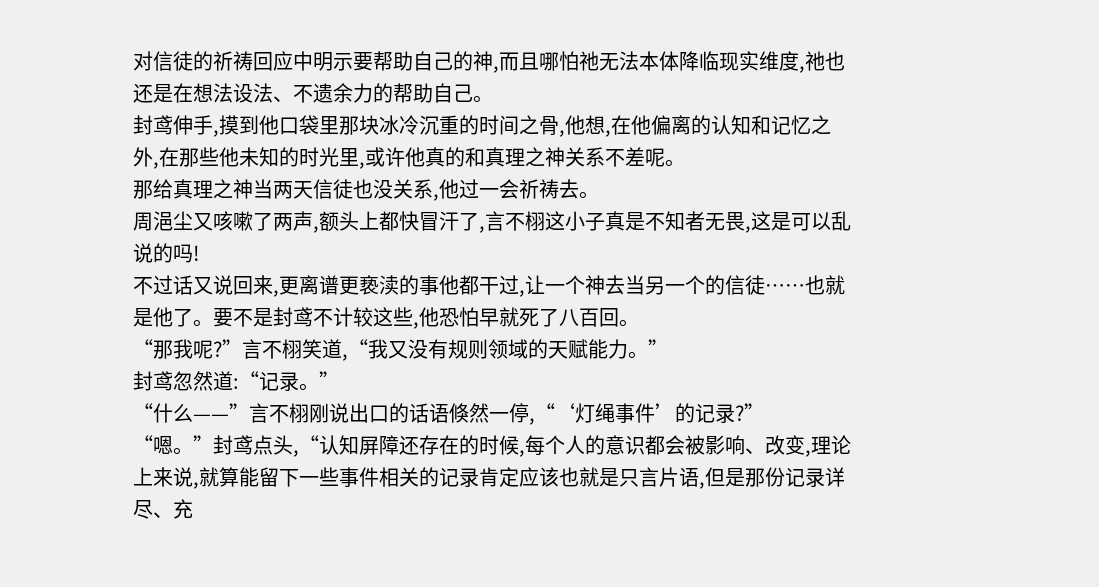对信徒的祈祷回应中明示要帮助自己的神,而且哪怕祂无法本体降临现实维度,祂也还是在想法设法、不遗余力的帮助自己。
封鸢伸手,摸到他口袋里那块冰冷沉重的时间之骨,他想,在他偏离的认知和记忆之外,在那些他未知的时光里,或许他真的和真理之神关系不差呢。
那给真理之神当两天信徒也没关系,他过一会祈祷去。
周浥尘又咳嗽了两声,额头上都快冒汗了,言不栩这小子真是不知者无畏,这是可以乱说的吗!
不过话又说回来,更离谱更亵渎的事他都干过,让一个神去当另一个的信徒……也就是他了。要不是封鸢不计较这些,他恐怕早就死了八百回。
“那我呢?”言不栩笑道,“我又没有规则领域的天赋能力。”
封鸢忽然道:“记录。”
“什么——”言不栩刚说出口的话语倏然一停,“‘灯绳事件’的记录?”
“嗯。”封鸢点头,“认知屏障还存在的时候,每个人的意识都会被影响、改变,理论上来说,就算能留下一些事件相关的记录肯定应该也就是只言片语,但是那份记录详尽、充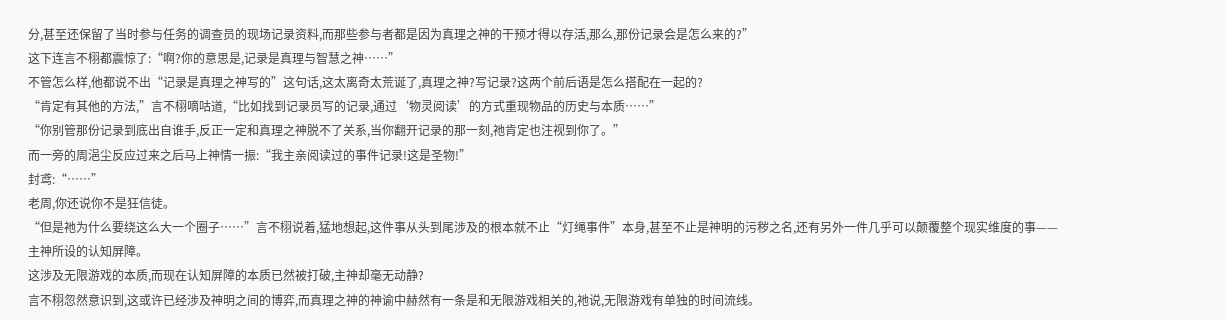分,甚至还保留了当时参与任务的调查员的现场记录资料,而那些参与者都是因为真理之神的干预才得以存活,那么,那份记录会是怎么来的?”
这下连言不栩都震惊了:“啊?你的意思是,记录是真理与智慧之神……”
不管怎么样,他都说不出“记录是真理之神写的”这句话,这太离奇太荒诞了,真理之神?写记录?这两个前后语是怎么搭配在一起的?
“肯定有其他的方法,”言不栩嘀咕道,“比如找到记录员写的记录,通过‘物灵阅读’的方式重现物品的历史与本质……”
“你别管那份记录到底出自谁手,反正一定和真理之神脱不了关系,当你翻开记录的那一刻,祂肯定也注视到你了。”
而一旁的周浥尘反应过来之后马上神情一振:“我主亲阅读过的事件记录!这是圣物!”
封鸢:“……”
老周,你还说你不是狂信徒。
“但是祂为什么要绕这么大一个圈子……”言不栩说着,猛地想起,这件事从头到尾涉及的根本就不止“灯绳事件”本身,甚至不止是神明的污秽之名,还有另外一件几乎可以颠覆整个现实维度的事——
主神所设的认知屏障。
这涉及无限游戏的本质,而现在认知屏障的本质已然被打破,主神却毫无动静?
言不栩忽然意识到,这或许已经涉及神明之间的博弈,而真理之神的神谕中赫然有一条是和无限游戏相关的,祂说,无限游戏有单独的时间流线。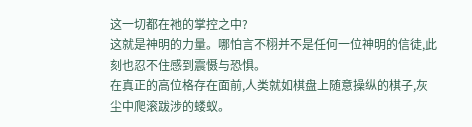这一切都在祂的掌控之中?
这就是神明的力量。哪怕言不栩并不是任何一位神明的信徒,此刻也忍不住感到震慑与恐惧。
在真正的高位格存在面前,人类就如棋盘上随意操纵的棋子,灰尘中爬滚跋涉的蝼蚁。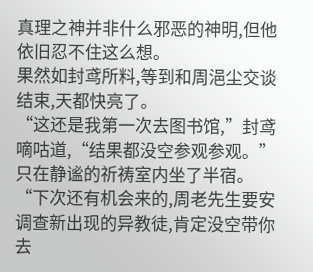真理之神并非什么邪恶的神明,但他依旧忍不住这么想。
果然如封鸢所料,等到和周浥尘交谈结束,天都快亮了。
“这还是我第一次去图书馆,”封鸢嘀咕道,“结果都没空参观参观。”
只在静谧的祈祷室内坐了半宿。
“下次还有机会来的,周老先生要安调查新出现的异教徒,肯定没空带你去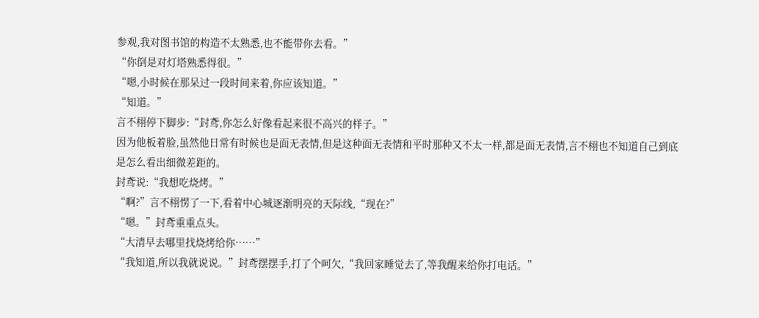参观,我对图书馆的构造不太熟悉,也不能带你去看。”
“你倒是对灯塔熟悉得很。”
“嗯,小时候在那呆过一段时间来着,你应该知道。”
“知道。”
言不栩停下脚步:“封鸢,你怎么好像看起来很不高兴的样子。”
因为他板着脸,虽然他日常有时候也是面无表情,但是这种面无表情和平时那种又不太一样,都是面无表情,言不栩也不知道自己到底是怎么看出细微差距的。
封鸢说:“我想吃烧烤。”
“啊?”言不栩愣了一下,看着中心城逐渐明亮的天际线,“现在?”
“嗯。”封鸢重重点头。
“大清早去哪里找烧烤给你……”
“我知道,所以我就说说。”封鸢摆摆手,打了个呵欠,“我回家睡觉去了,等我醒来给你打电话。”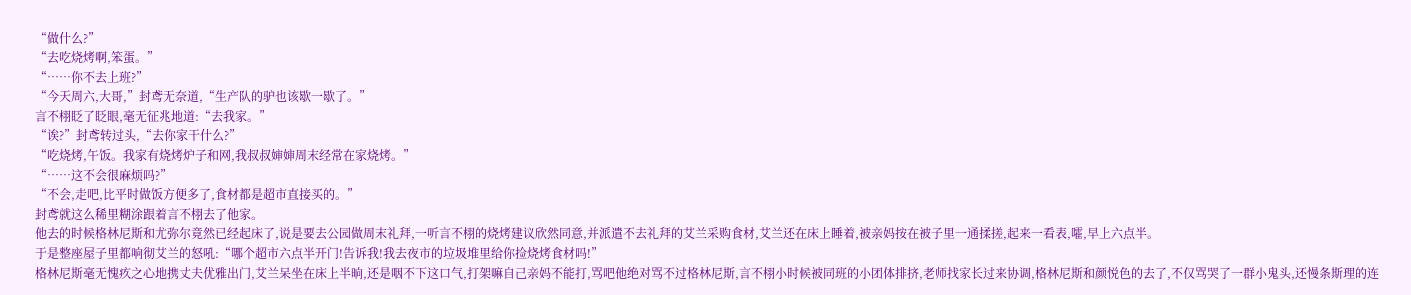“做什么?”
“去吃烧烤啊,笨蛋。”
“……你不去上班?”
“今天周六,大哥,”封鸢无奈道,“生产队的驴也该歇一歇了。”
言不栩眨了眨眼,毫无征兆地道:“去我家。”
“诶?”封鸢转过头,“去你家干什么?”
“吃烧烤,午饭。我家有烧烤炉子和网,我叔叔婶婶周末经常在家烧烤。”
“……这不会很麻烦吗?”
“不会,走吧,比平时做饭方便多了,食材都是超市直接买的。”
封鸢就这么稀里糊涂跟着言不栩去了他家。
他去的时候格林尼斯和尤弥尔竟然已经起床了,说是要去公园做周末礼拜,一听言不栩的烧烤建议欣然同意,并派遣不去礼拜的艾兰采购食材,艾兰还在床上睡着,被亲妈按在被子里一通揉搓,起来一看表,嚯,早上六点半。
于是整座屋子里都响彻艾兰的怒吼:“哪个超市六点半开门!告诉我!我去夜市的垃圾堆里给你捡烧烤食材吗!”
格林尼斯毫无愧疚之心地携丈夫优雅出门,艾兰呆坐在床上半晌,还是咽不下这口气,打架嘛自己亲妈不能打,骂吧他绝对骂不过格林尼斯,言不栩小时候被同班的小团体排挤,老师找家长过来协调,格林尼斯和颜悦色的去了,不仅骂哭了一群小鬼头,还慢条斯理的连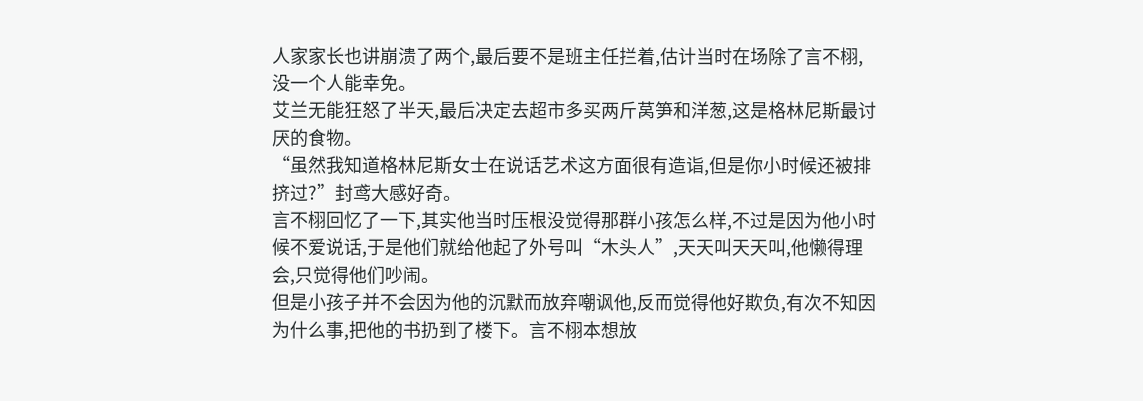人家家长也讲崩溃了两个,最后要不是班主任拦着,估计当时在场除了言不栩,没一个人能幸免。
艾兰无能狂怒了半天,最后决定去超市多买两斤莴笋和洋葱,这是格林尼斯最讨厌的食物。
“虽然我知道格林尼斯女士在说话艺术这方面很有造诣,但是你小时候还被排挤过?”封鸢大感好奇。
言不栩回忆了一下,其实他当时压根没觉得那群小孩怎么样,不过是因为他小时候不爱说话,于是他们就给他起了外号叫“木头人”,天天叫天天叫,他懒得理会,只觉得他们吵闹。
但是小孩子并不会因为他的沉默而放弃嘲讽他,反而觉得他好欺负,有次不知因为什么事,把他的书扔到了楼下。言不栩本想放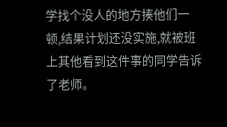学找个没人的地方揍他们一顿,结果计划还没实施,就被班上其他看到这件事的同学告诉了老师。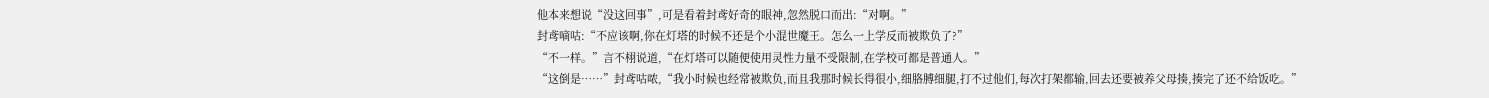他本来想说“没这回事”,可是看着封鸢好奇的眼神,忽然脱口而出:“对啊。”
封鸢嘀咕:“不应该啊,你在灯塔的时候不还是个小混世魔王。怎么一上学反而被欺负了?”
“不一样。”言不栩说道,“在灯塔可以随便使用灵性力量不受限制,在学校可都是普通人。”
“这倒是……”封鸢咕哝,“我小时候也经常被欺负,而且我那时候长得很小,细胳膊细腿,打不过他们,每次打架都输,回去还要被养父母揍,揍完了还不给饭吃。”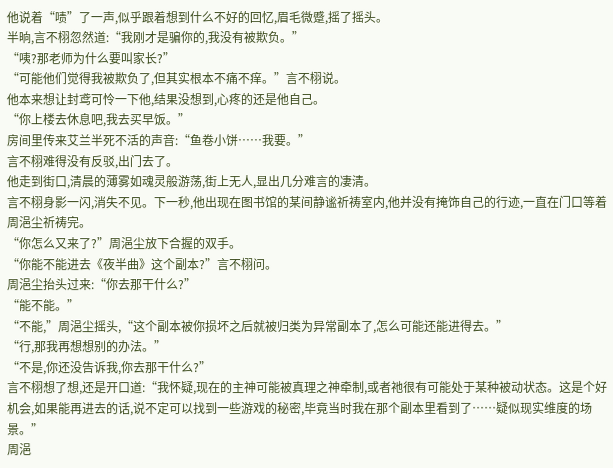他说着“啧”了一声,似乎跟着想到什么不好的回忆,眉毛微蹙,摇了摇头。
半晌,言不栩忽然道:“我刚才是骗你的,我没有被欺负。”
“咦?那老师为什么要叫家长?”
“可能他们觉得我被欺负了,但其实根本不痛不痒。”言不栩说。
他本来想让封鸢可怜一下他,结果没想到,心疼的还是他自己。
“你上楼去休息吧,我去买早饭。”
房间里传来艾兰半死不活的声音:“鱼卷小饼……我要。”
言不栩难得没有反驳,出门去了。
他走到街口,清晨的薄雾如魂灵般游荡,街上无人,显出几分难言的凄清。
言不栩身影一闪,消失不见。下一秒,他出现在图书馆的某间静谧祈祷室内,他并没有掩饰自己的行迹,一直在门口等着周浥尘祈祷完。
“你怎么又来了?”周浥尘放下合握的双手。
“你能不能进去《夜半曲》这个副本?”言不栩问。
周浥尘抬头过来:“你去那干什么?”
“能不能。”
“不能,”周浥尘摇头,“这个副本被你损坏之后就被归类为异常副本了,怎么可能还能进得去。”
“行,那我再想想别的办法。”
“不是,你还没告诉我,你去那干什么?”
言不栩想了想,还是开口道:“我怀疑,现在的主神可能被真理之神牵制,或者祂很有可能处于某种被动状态。这是个好机会,如果能再进去的话,说不定可以找到一些游戏的秘密,毕竟当时我在那个副本里看到了……疑似现实维度的场景。”
周浥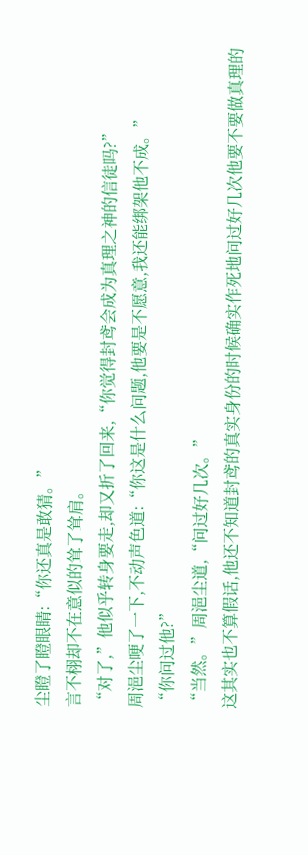尘瞪了瞪眼睛:“你还真是敢猜。”
言不栩却不在意似的耸了耸肩。
“对了,”他似乎转身要走,却又折了回来,“你觉得封鸢会成为真理之神的信徒吗?”
周浥尘哽了一下,不动声色道:“你这是什么问题,他要是不愿意,我还能绑架他不成。”
“你问过他?”
“当然。”周浥尘道,“问过好几次。”
这其实也不算假话,他还不知道封鸢的真实身份的时候确实作死地问过好几次他要不要做真理的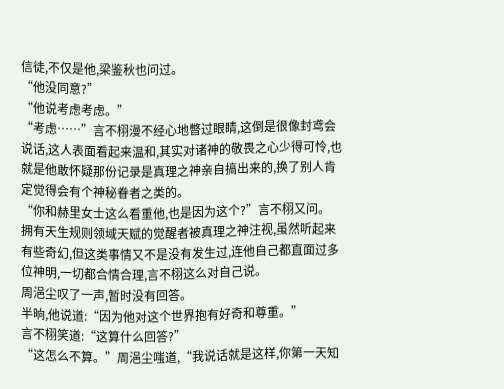信徒,不仅是他,梁鉴秋也问过。
“他没同意?”
“他说考虑考虑。”
“考虑……”言不栩漫不经心地暼过眼睛,这倒是很像封鸢会说话,这人表面看起来温和,其实对诸神的敬畏之心少得可怜,也就是他敢怀疑那份记录是真理之神亲自搞出来的,换了别人肯定觉得会有个神秘眷者之类的。
“你和赫里女士这么看重他,也是因为这个?”言不栩又问。
拥有天生规则领域天赋的觉醒者被真理之神注视,虽然听起来有些奇幻,但这类事情又不是没有发生过,连他自己都直面过多位神明,一切都合情合理,言不栩这么对自己说。
周浥尘叹了一声,暂时没有回答。
半晌,他说道:“因为他对这个世界抱有好奇和尊重。”
言不栩笑道:“这算什么回答?”
“这怎么不算。”周浥尘嗤道,“我说话就是这样,你第一天知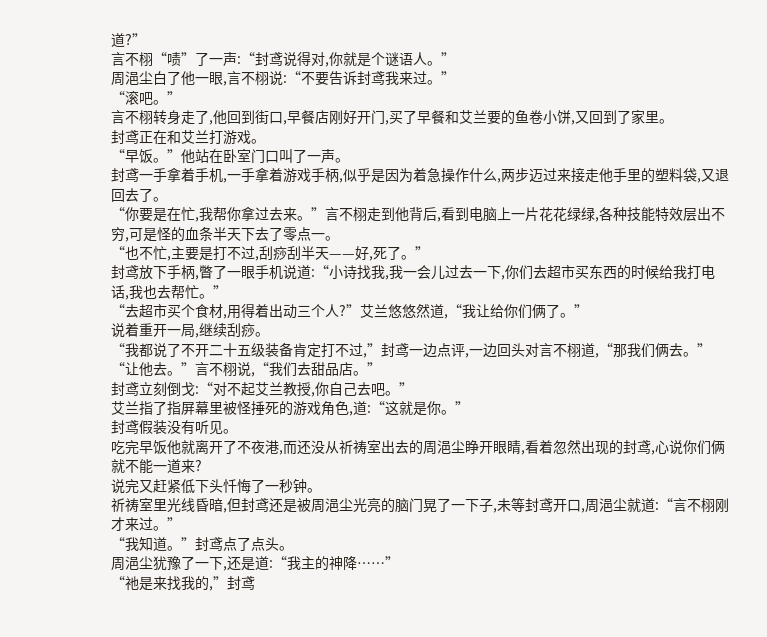道?”
言不栩“啧”了一声:“封鸢说得对,你就是个谜语人。”
周浥尘白了他一眼,言不栩说:“不要告诉封鸢我来过。”
“滚吧。”
言不栩转身走了,他回到街口,早餐店刚好开门,买了早餐和艾兰要的鱼卷小饼,又回到了家里。
封鸢正在和艾兰打游戏。
“早饭。”他站在卧室门口叫了一声。
封鸢一手拿着手机,一手拿着游戏手柄,似乎是因为着急操作什么,两步迈过来接走他手里的塑料袋,又退回去了。
“你要是在忙,我帮你拿过去来。”言不栩走到他背后,看到电脑上一片花花绿绿,各种技能特效层出不穷,可是怪的血条半天下去了零点一。
“也不忙,主要是打不过,刮痧刮半天——好,死了。”
封鸢放下手柄,瞥了一眼手机说道:“小诗找我,我一会儿过去一下,你们去超市买东西的时候给我打电话,我也去帮忙。”
“去超市买个食材,用得着出动三个人?”艾兰悠悠然道,“我让给你们俩了。”
说着重开一局,继续刮痧。
“我都说了不开二十五级装备肯定打不过,”封鸢一边点评,一边回头对言不栩道,“那我们俩去。”
“让他去。”言不栩说,“我们去甜品店。”
封鸢立刻倒戈:“对不起艾兰教授,你自己去吧。”
艾兰指了指屏幕里被怪捶死的游戏角色,道:“这就是你。”
封鸢假装没有听见。
吃完早饭他就离开了不夜港,而还没从祈祷室出去的周浥尘睁开眼睛,看着忽然出现的封鸢,心说你们俩就不能一道来?
说完又赶紧低下头忏悔了一秒钟。
祈祷室里光线昏暗,但封鸢还是被周浥尘光亮的脑门晃了一下子,未等封鸢开口,周浥尘就道:“言不栩刚才来过。”
“我知道。”封鸢点了点头。
周浥尘犹豫了一下,还是道:“我主的神降……”
“祂是来找我的,”封鸢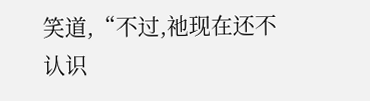笑道,“不过,祂现在还不认识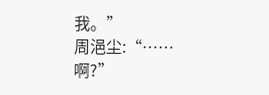我。”
周浥尘:“……啊?”